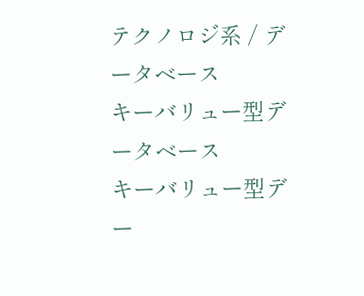テクノロジ系 / データベース
キーバリュー型データベース
キーバリュー型デー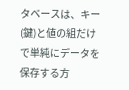タベースは、キー(鍵)と値の組だけで単純にデータを保存する方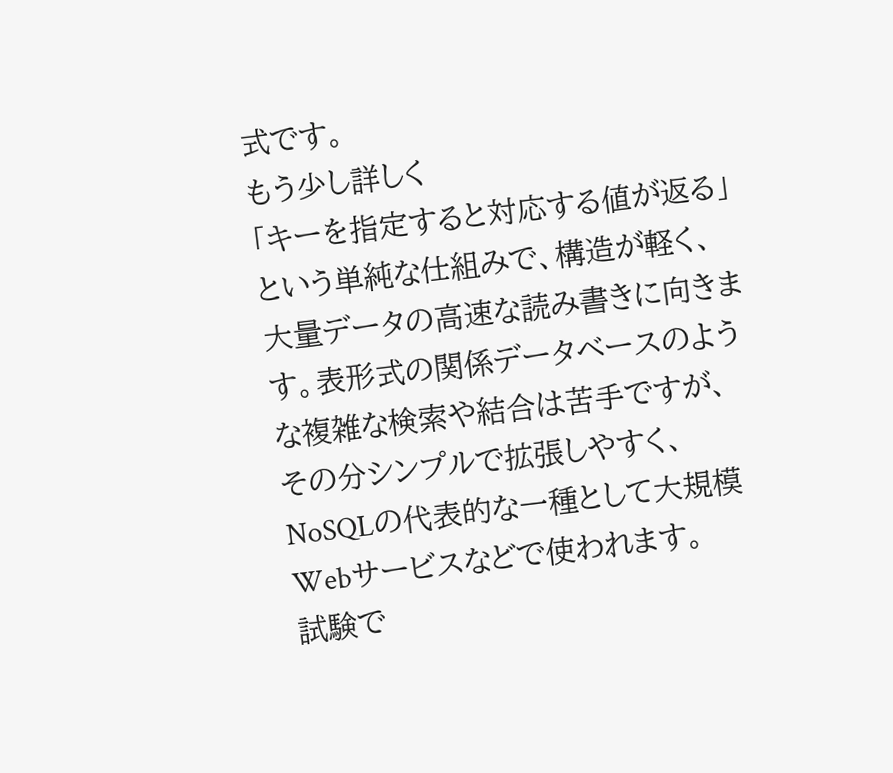式です。
もう少し詳しく
「キーを指定すると対応する値が返る」という単純な仕組みで、構造が軽く、大量データの高速な読み書きに向きます。表形式の関係データベースのような複雑な検索や結合は苦手ですが、その分シンプルで拡張しやすく、NoSQLの代表的な一種として大規模Webサービスなどで使われます。
試験で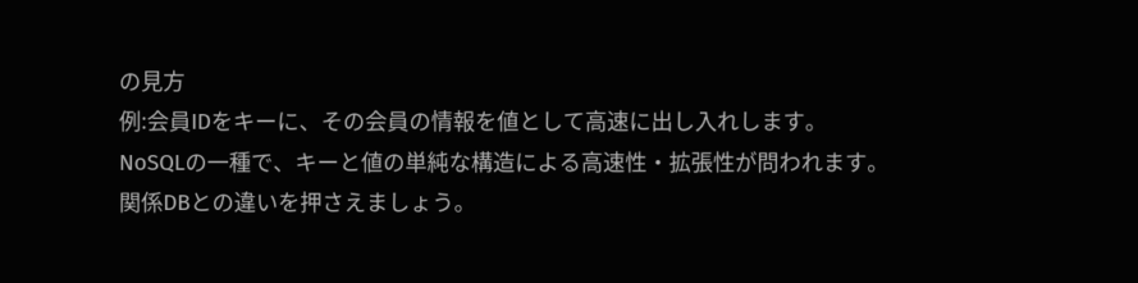の見方
例:会員IDをキーに、その会員の情報を値として高速に出し入れします。
NoSQLの一種で、キーと値の単純な構造による高速性・拡張性が問われます。関係DBとの違いを押さえましょう。